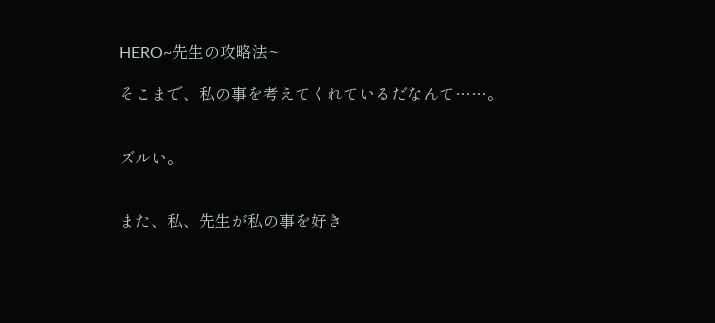HERO~先生の攻略法~

そこまで、私の事を考えてくれているだなんて……。


ズルい。


また、私、先生が私の事を好き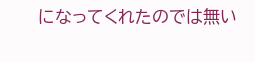になってくれたのでは無い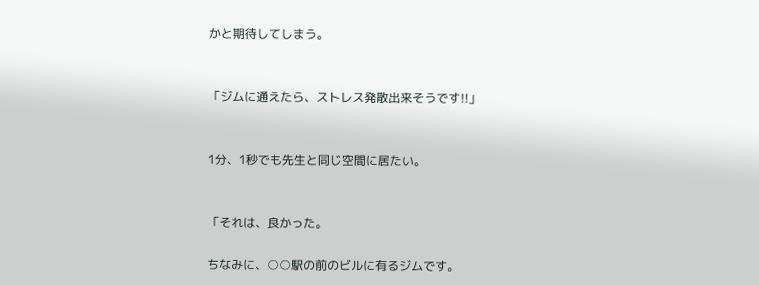かと期待してしまう。


「ジムに通えたら、ストレス発散出来そうです!!」


1分、1秒でも先生と同じ空間に居たい。


「それは、良かった。

ちなみに、○○駅の前のビルに有るジムです。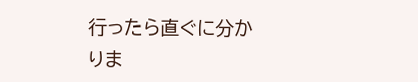行ったら直ぐに分かりま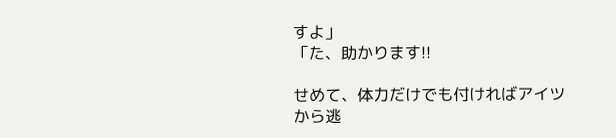すよ」
「た、助かります!!

せめて、体力だけでも付ければアイツから逃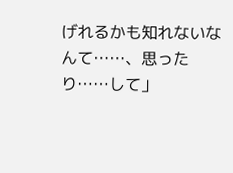げれるかも知れないなんて……、思ったり……して」